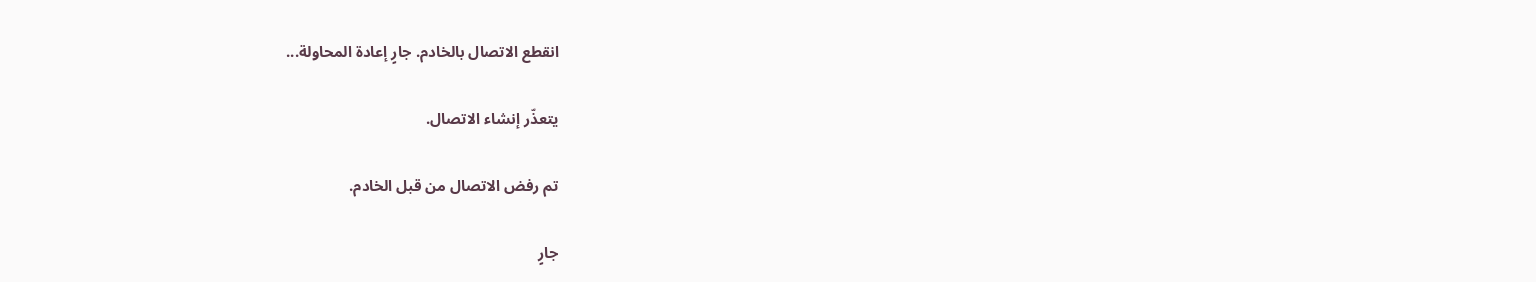انقطع الاتصال بالخادم. جارٍ إعادة المحاولة...

يتعذّر إنشاء الاتصال.

تم رفض الاتصال من قبل الخادم.

جارٍ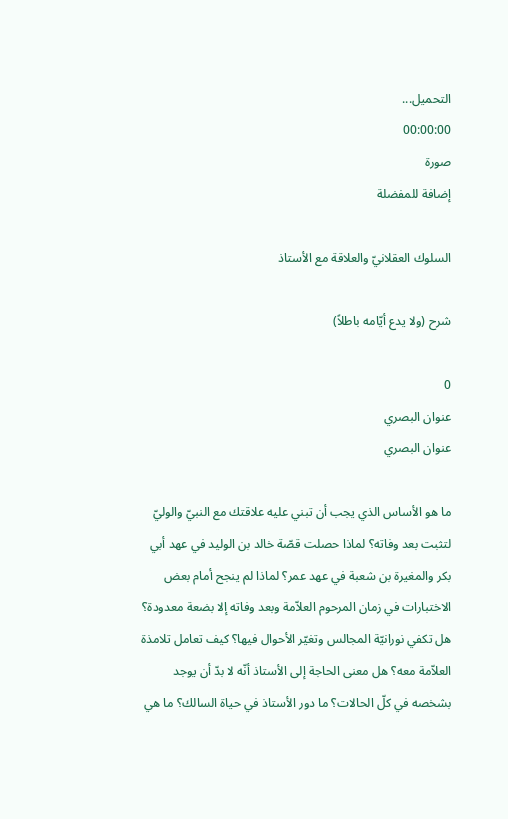التحميل...
00:00:00
صورة
إضافة للمفضلة

السلوك العقلانيّ والعلاقة مع الأستاذ

شرح (ولا يدع أيّامه باطلاً)

0
عنوان البصري
عنوان البصري

ما هو الأساس الذي يجب أن تبني عليه علاقتك مع النبيّ والوليّ لتثبت بعد وفاته؟ لماذا حصلت قصّة خالد بن الوليد في عهد أبي بكر والمغيرة بن شعبة في عهد عمر؟ لماذا لم ينجح أمام بعض الاختبارات في زمان المرحوم العلاّمة وبعد وفاته إلا بضعة معدودة؟ هل تكفي نورانيّة المجالس وتغيّر الأحوال فيها؟ كيف تعامل تلامذة العلاّمة معه؟ هل معنى الحاجة إلى الأستاذ أنّه لا بدّ أن يوجد بشخصه في كلّ الحالات؟ ما دور الأستاذ في حياة السالك؟ ما هي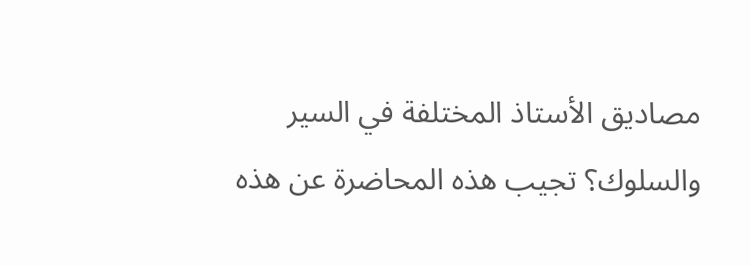مصاديق الأستاذ المختلفة في السير والسلوك؟ تجيب هذه المحاضرة عن هذه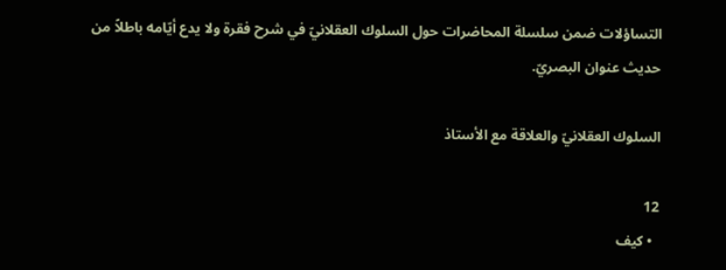التساؤلات ضمن سلسلة المحاضرات حول السلوك العقلانيّ في شرح فقرة ولا يدع أيّامه باطلاً من حديث عنوان البصريّ.

السلوك العقلانيّ والعلاقة مع الأستاذ

12
  • كيف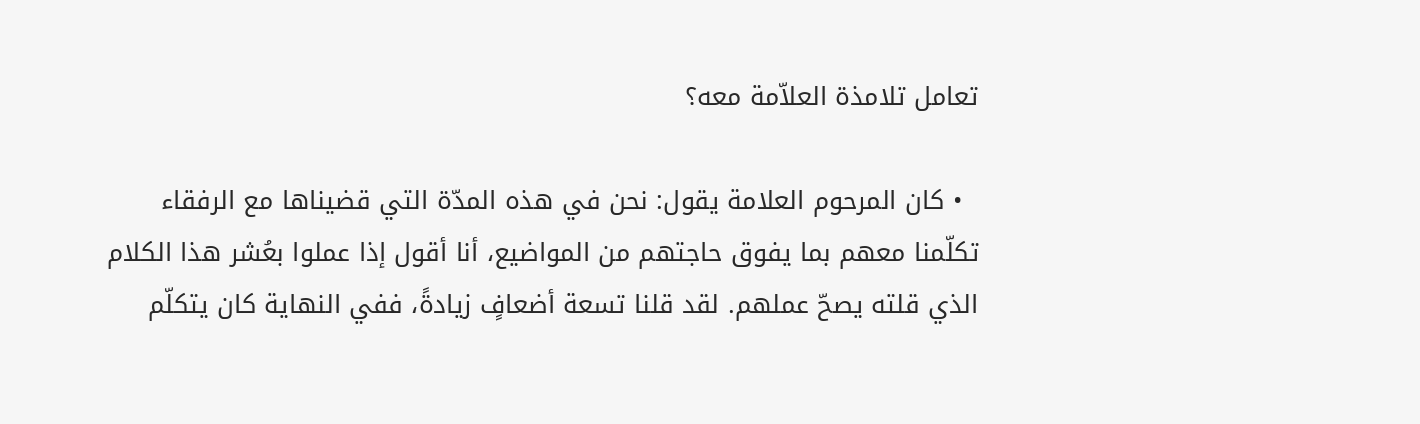تعامل تلامذة العلاّمة معه؟

  • كان المرحوم العلامة يقول: نحن في هذه المدّة التي قضيناها مع الرفقاء تكلّمنا معهم بما يفوق حاجتهم من المواضيع، أنا أقول إذا عملوا بعُشر هذا الكلام الذي قلته يصحّ عملهم. لقد قلنا تسعة أضعافٍ زيادةً، ففي النهاية كان يتكلّم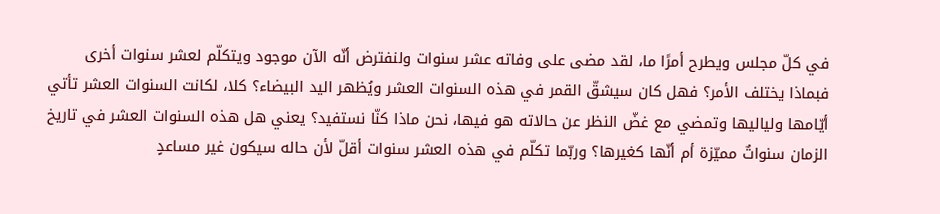في كلّ مجلس ويطرح أمرًا ما، لقد مضى على وفاته عشر سنوات ولنفترض أنّه الآن موجود ويتكلّم لعشر سنوات أخرى فبماذا يختلف الأمر؟ فهل كان سيشقّ القمر في هذه السنوات العشر ويُظهر اليد البيضاء؟ كلا، لكانت السنوات العشر تأتي أيّامها ولياليها وتمضي مع غضّ النظر عن حالاته هو فيها، نحن ماذا كنّا نستفيد؟ يعني هل هذه السنوات العشر في تاريخ الزمان سنواتٌ مميّزة أم أنّها كغيرها؟ وربّما تكلّم في هذه العشر سنوات أقلّ لأن حاله سيكون غير مساعدٍ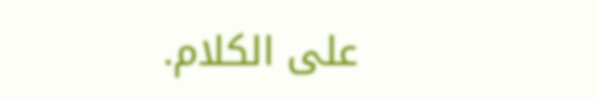على الكلام.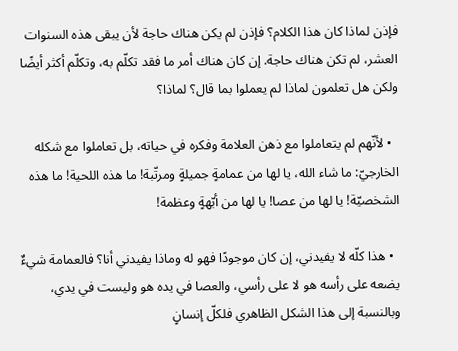فإذن لماذا كان هذا الكلام؟ فإذن لم يكن هناك حاجة لأن يبقى هذه السنوات العشر، لم تكن هناك حاجة. إن كان هناك أمر ما فقد تكلّم به، وتكلّم أكثر أيضًا ولكن هل تعلمون لماذا لم يعملوا بما قال؟ لماذا؟

  • لأنّهم لم يتعاملوا مع ذهن العلامة وفكره في حياته، بل تعاملوا مع شكله الخارجيّ: ما شاء الله، يا لها من عمامةٍ جميلةٍ ومرتّبة! ما هذه اللحية! ما هذه الشخصيّة! يا لها من عصا! يا لها من أبّهةٍ وعظمة!

  • هذا كلّه لا يفيدني، إن كان موجودًا فهو له وماذا يفيدني أنا؟ فالعمامة شيءٌ يضعه على رأسه هو لا على رأسي، والعصا في يده هو وليست في يدي، وبالنسبة إلى هذا الشكل الظاهري فلكلّ إنسانٍ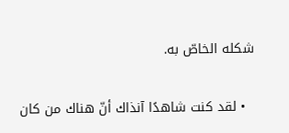شكله الخاصّ به.

  • لقد كنت شاهدًا آنذاك أنّ هناك من كان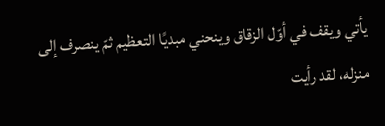يأتي ويقف في أوّل الزقاق وينحني مبديًا التعظيم ثمّ ينصرف إلى منزله، لقد رأيت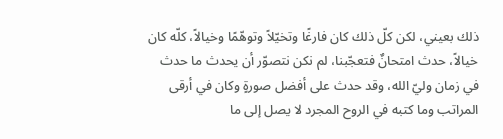ذلك بعيني، لكن كلّ ذلك كان فارغًا وتخيّلاً وتوهّمًا وخيالاً، كلّه كان خيالاً، حدث امتحانٌ فتعجّبنا، لم نكن نتصوّر أن يحدث ما حدث في زمان وليّ الله، وقد حدث على أفضل صورةٍ وكان في أرقى المراتب وما كتبه في الروح المجرد لا يصل إلى ما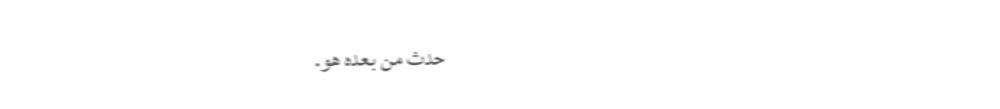حدث من بعده هو.